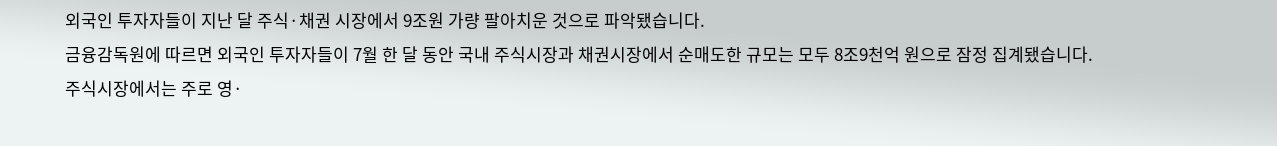외국인 투자자들이 지난 달 주식·채권 시장에서 9조원 가량 팔아치운 것으로 파악됐습니다.
금융감독원에 따르면 외국인 투자자들이 7월 한 달 동안 국내 주식시장과 채권시장에서 순매도한 규모는 모두 8조9천억 원으로 잠정 집계됐습니다.
주식시장에서는 주로 영·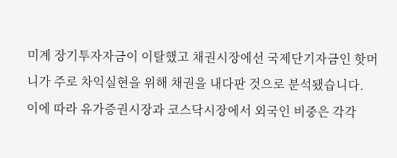미계 장기투자자금이 이탈했고 채권시장에선 국제단기자금인 핫머니가 주로 차익실현을 위해 채권을 내다판 것으로 분석됐습니다.
이에 따라 유가증권시장과 코스닥시장에서 외국인 비중은 각각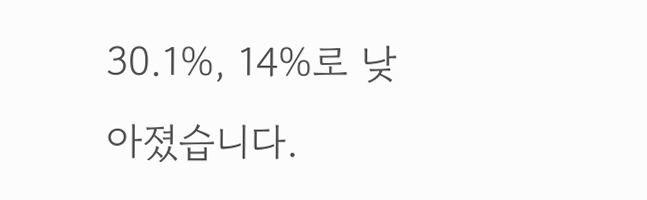30.1%, 14%로 낮아졌습니다.